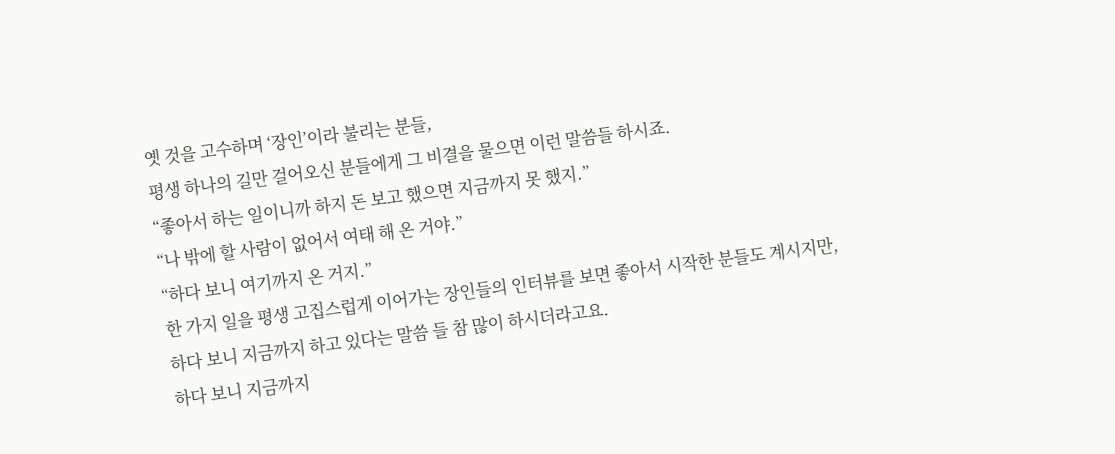옛 것을 고수하며 ‘장인’이라 불리는 분들,
평생 하나의 길만 걸어오신 분들에게 그 비결을 물으면 이런 말씀들 하시죠.
“좋아서 하는 일이니까 하지 돈 보고 했으면 지금까지 못 했지.”
“나 밖에 할 사람이 없어서 여태 해 온 거야.”
“하다 보니 여기까지 온 거지.”
한 가지 일을 평생 고집스럽게 이어가는 장인들의 인터뷰를 보면 좋아서 시작한 분들도 계시지만,
하다 보니 지금까지 하고 있다는 말씀 들 참 많이 하시더라고요.
하다 보니 지금까지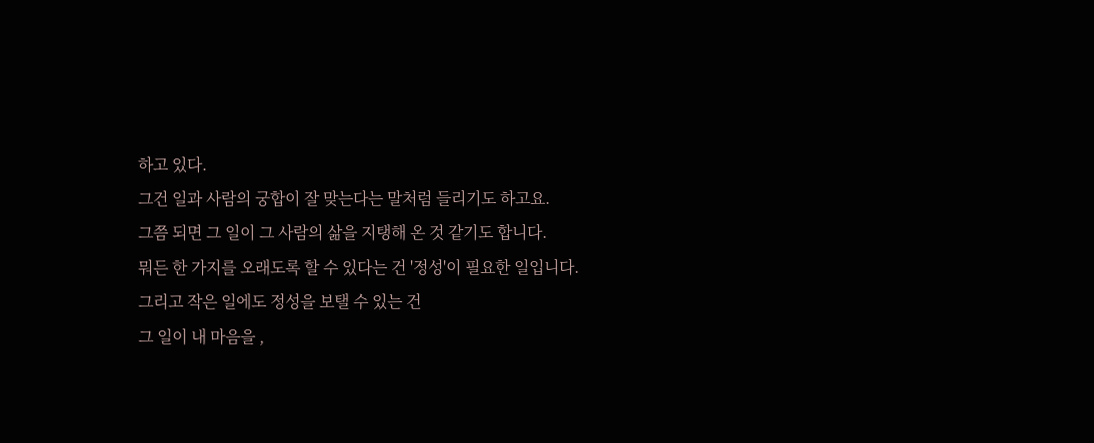하고 있다.
그건 일과 사람의 궁합이 잘 맞는다는 말처럼 들리기도 하고요.
그쯤 되면 그 일이 그 사람의 삶을 지탱해 온 것 같기도 합니다.
뭐든 한 가지를 오래도록 할 수 있다는 건 '정성'이 필요한 일입니다.
그리고 작은 일에도 정성을 보탤 수 있는 건
그 일이 내 마음을 ,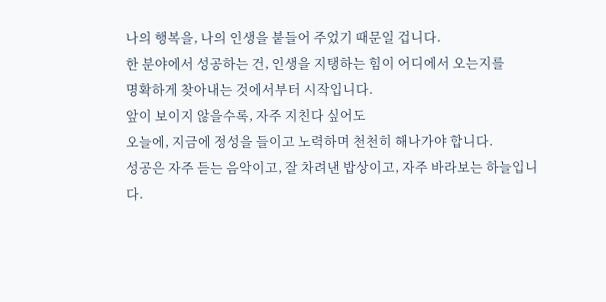나의 행복을, 나의 인생을 붙들어 주었기 때문일 겁니다.
한 분야에서 성공하는 건, 인생을 지탱하는 힘이 어디에서 오는지를
명확하게 찾아내는 것에서부터 시작입니다.
앞이 보이지 않을수록, 자주 지친다 싶어도
오늘에, 지금에 정성을 들이고 노력하며 천천히 해나가야 합니다.
성공은 자주 듣는 음악이고, 잘 차려낸 밥상이고, 자주 바라보는 하늘입니다.